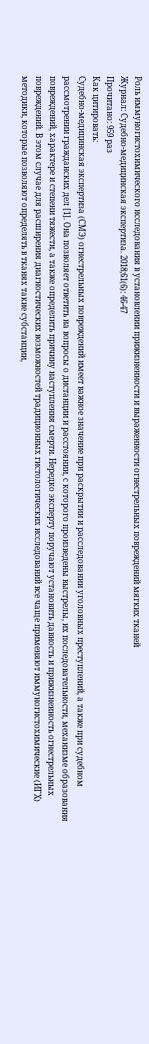Роль иммуногистохимического исследования в установлении прижизненности и выраженности огнестрельных повреждений мягких тканей
Журнал: Судебно-медицинская экспертиза. 2018;61(6): 46‑47
Прочитано: 959 раз
Как цитировать:
Судебно-медицинская экспертиза (СМЭ) огнестрельных повреждений имеет важное значение при раскрытии и расследовании уголовных преступлений, а также при судебном рассмотрении гражданских дел [1]. Она позволяет ответить на вопросы о дистанции и расстоянии, с которого произведены выстрелы, их последовательности, механизме образования повреждений, характере и степени тяжести, а также определить причину наступления смерти. Нередко эксперту поручают установить давность и прижизненность огнестрельных повреждений. В этом случае для расширения диагностических возможностей традиционных гистологических исследований все чаще применяют иммуногистохимические (ИГХ) методики, которые позволяют определять в тканях такие субстанции,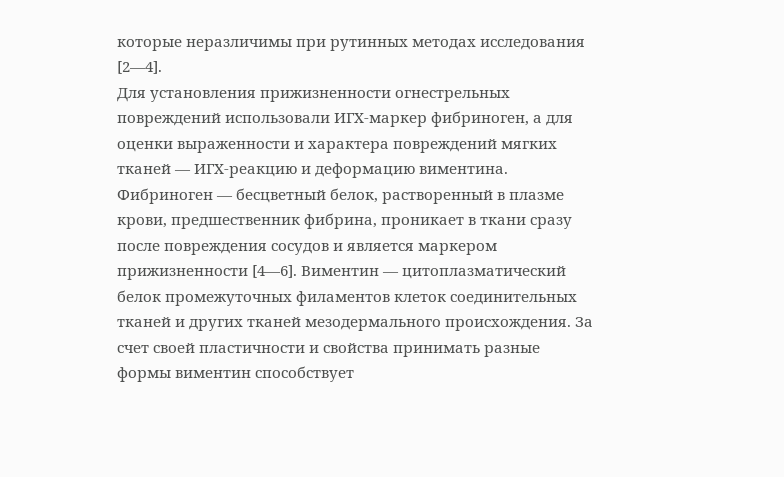которые неразличимы при рутинных методах исследования [2—4].
Для установления прижизненности огнестрельных повреждений использовали ИГХ-маркер фибриноген, а для оценки выраженности и характера повреждений мягких тканей — ИГХ-реакцию и деформацию виментина. Фибриноген — бесцветный белок, растворенный в плазме крови, предшественник фибрина, проникает в ткани сразу после повреждения сосудов и является маркером прижизненности [4—6]. Виментин — цитоплазматический белок промежуточных филаментов клеток соединительных тканей и других тканей мезодермального происхождения. За счет своей пластичности и свойства принимать разные формы виментин способствует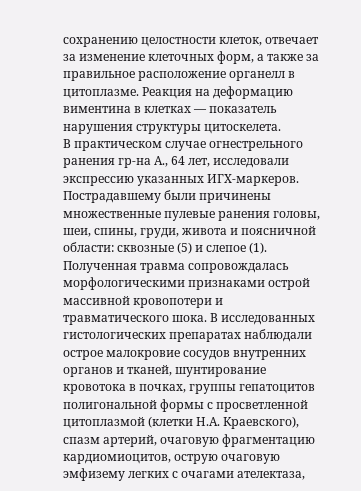сохранению целостности клеток, отвечает за изменение клеточных форм, а также за правильное расположение органелл в цитоплазме. Реакция на деформацию виментина в клетках — показатель нарушения структуры цитоскелета.
В практическом случае огнестрельного ранения гр-на А., 64 лет, исследовали экспрессию указанных ИГХ-маркеров. Пострадавшему были причинены множественные пулевые ранения головы, шеи, спины, груди, живота и поясничной области: сквозные (5) и слепое (1). Полученная травма сопровождалась морфологическими признаками острой массивной кровопотери и травматического шока. В исследованных гистологических препаратах наблюдали острое малокровие сосудов внутренних органов и тканей, шунтирование кровотока в почках, группы гепатоцитов полигональной формы с просветленной цитоплазмой (клетки Н.А. Краевского), спазм артерий, очаговую фрагментацию кардиомиоцитов, острую очаговую эмфизему легких с очагами ателектаза,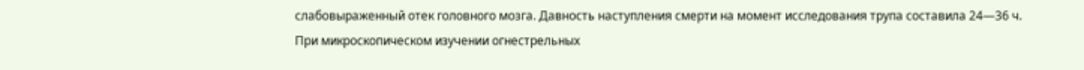слабовыраженный отек головного мозга. Давность наступления смерти на момент исследования трупа составила 24—36 ч.
При микроскопическом изучении огнестрельных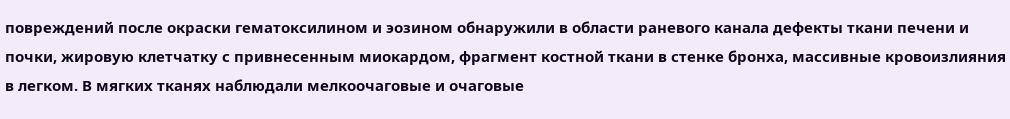повреждений после окраски гематоксилином и эозином обнаружили в области раневого канала дефекты ткани печени и почки, жировую клетчатку с привнесенным миокардом, фрагмент костной ткани в стенке бронха, массивные кровоизлияния в легком. В мягких тканях наблюдали мелкоочаговые и очаговые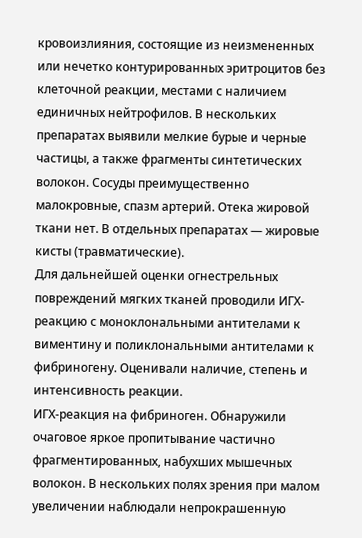кровоизлияния, состоящие из неизмененных или нечетко контурированных эритроцитов без клеточной реакции, местами с наличием единичных нейтрофилов. В нескольких препаратах выявили мелкие бурые и черные частицы, а также фрагменты синтетических волокон. Сосуды преимущественно малокровные, спазм артерий. Отека жировой ткани нет. В отдельных препаратах — жировые кисты (травматические).
Для дальнейшей оценки огнестрельных повреждений мягких тканей проводили ИГХ-реакцию с моноклональными антителами к виментину и поликлональными антителами к фибриногену. Оценивали наличие, степень и интенсивность реакции.
ИГХ-реакция на фибриноген. Обнаружили очаговое яркое пропитывание частично фрагментированных, набухших мышечных волокон. В нескольких полях зрения при малом увеличении наблюдали непрокрашенную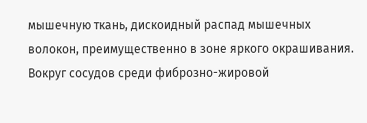мышечную ткань, дискоидный распад мышечных волокон, преимущественно в зоне яркого окрашивания. Вокруг сосудов среди фиброзно-жировой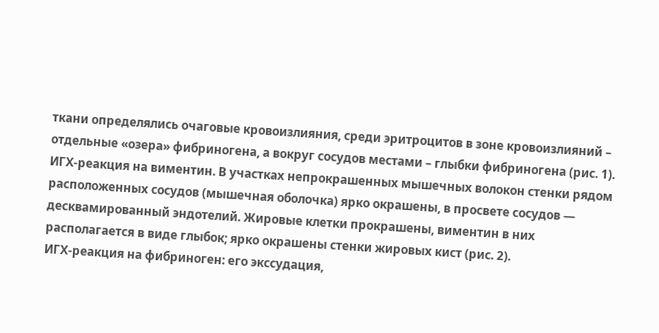ткани определялись очаговые кровоизлияния, среди эритроцитов в зоне кровоизлияний – отдельные «озера» фибриногена, а вокруг сосудов местами – глыбки фибриногена (рис. 1).
ИГХ-реакция на виментин. В участках непрокрашенных мышечных волокон стенки рядом расположенных сосудов (мышечная оболочка) ярко окрашены, в просвете сосудов — десквамированный эндотелий. Жировые клетки прокрашены, виментин в них располагается в виде глыбок; ярко окрашены стенки жировых кист (рис. 2).
ИГХ-реакция на фибриноген: его экссудация,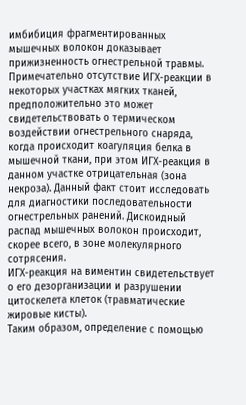имбибиция фрагментированных мышечных волокон доказывает прижизненность огнестрельной травмы. Примечательно отсутствие ИГХ-реакции в некоторых участках мягких тканей, предположительно это может свидетельствовать о термическом воздействии огнестрельного снаряда, когда происходит коагуляция белка в мышечной ткани, при этом ИГХ-реакция в данном участке отрицательная (зона некроза). Данный факт стоит исследовать для диагностики последовательности огнестрельных ранений. Дискоидный распад мышечных волокон происходит, скорее всего, в зоне молекулярного сотрясения.
ИГХ-реакция на виментин свидетельствует о его дезорганизации и разрушении цитоскелета клеток (травматические жировые кисты).
Таким образом, определение с помощью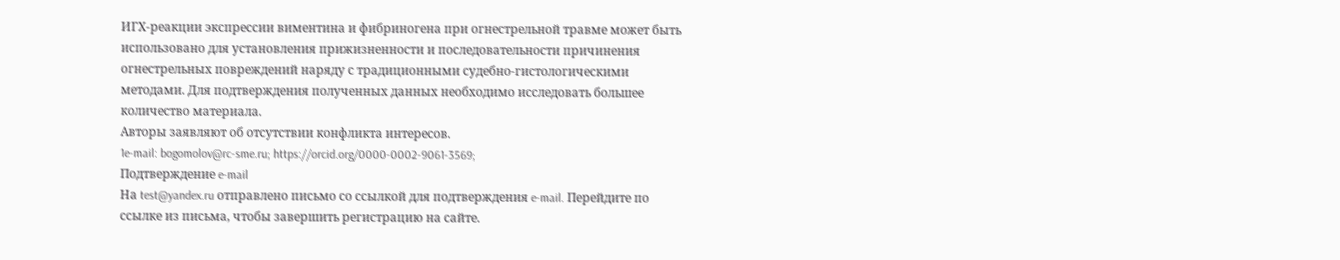ИГХ-реакции экспрессии виментина и фибриногена при огнестрельной травме может быть использовано для установления прижизненности и последовательности причинения огнестрельных повреждений наряду с традиционными судебно-гистологическими методами. Для подтверждения полученных данных необходимо исследовать большее количество материала.
Авторы заявляют об отсутствии конфликта интересов.
1e-mail: bogomolov@rc-sme.ru; https://orcid.org/0000-0002-9061-3569;
Подтверждение e-mail
На test@yandex.ru отправлено письмо со ссылкой для подтверждения e-mail. Перейдите по ссылке из письма, чтобы завершить регистрацию на сайте.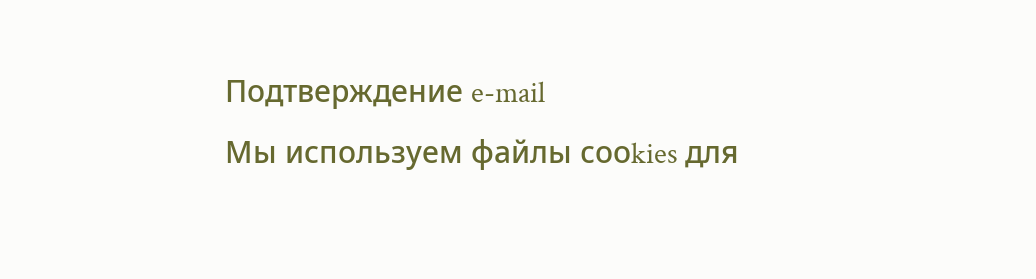Подтверждение e-mail
Мы используем файлы cооkies для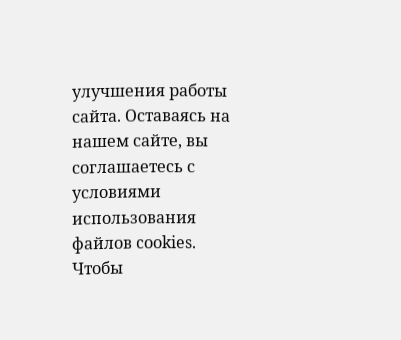улучшения работы сайта. Оставаясь на нашем сайте, вы соглашаетесь с условиями использования файлов cооkies. Чтобы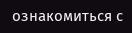ознакомиться с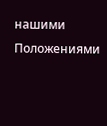нашими Положениями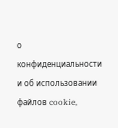о конфиденциальности и об использовании файлов cookie,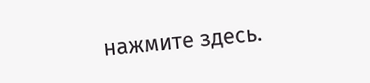нажмите здесь.